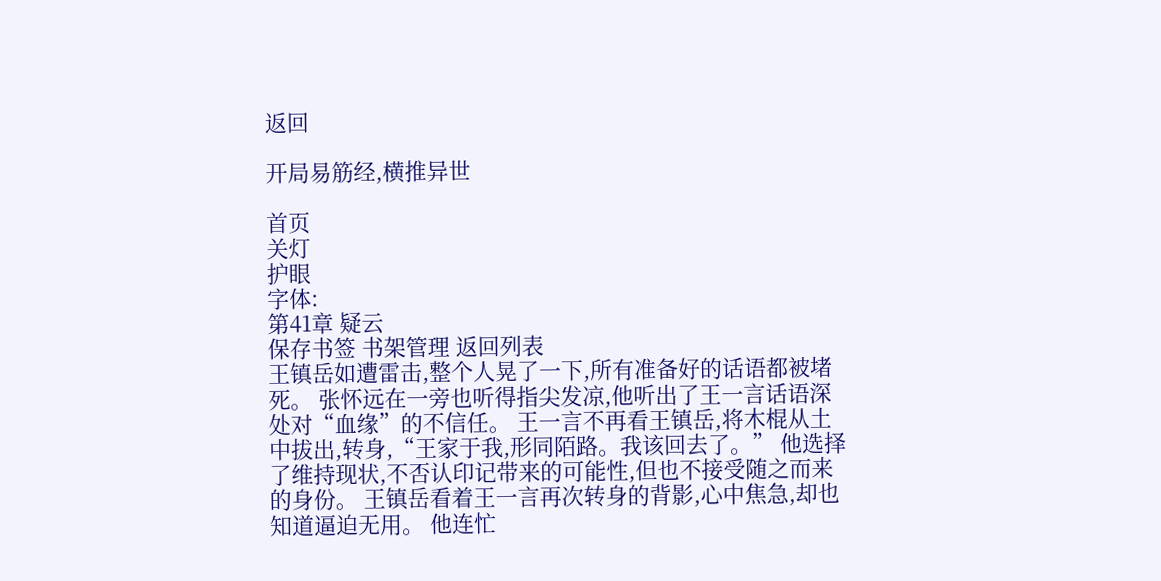返回

开局易筋经,横推异世

首页
关灯
护眼
字体:
第41章 疑云
保存书签 书架管理 返回列表
王镇岳如遭雷击,整个人晃了一下,所有准备好的话语都被堵死。 张怀远在一旁也听得指尖发凉,他听出了王一言话语深处对“血缘”的不信任。 王一言不再看王镇岳,将木棍从土中拔出,转身,“王家于我,形同陌路。我该回去了。” 他选择了维持现状,不否认印记带来的可能性,但也不接受随之而来的身份。 王镇岳看着王一言再次转身的背影,心中焦急,却也知道逼迫无用。 他连忙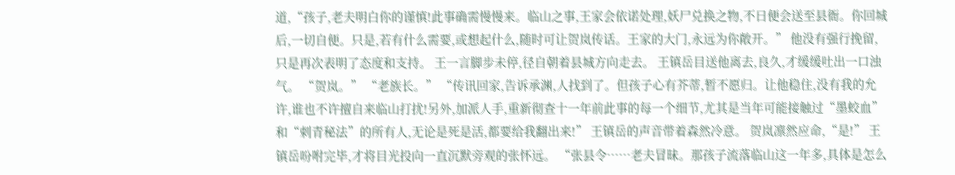道,“孩子,老夫明白你的谨慎!此事确需慢慢来。临山之事,王家会依诺处理,妖尸兑换之物,不日便会送至县衙。你回城后,一切自便。只是,若有什么需要,或想起什么,随时可让贺岚传话。王家的大门,永远为你敞开。” 他没有强行挽留,只是再次表明了态度和支持。 王一言脚步未停,径自朝着县城方向走去。 王镇岳目送他离去,良久,才缓缓吐出一口浊气。 “贺岚。” “老族长。” “传讯回家,告诉承渊,人找到了。但孩子心有芥蒂,暂不愿归。让他稳住,没有我的允许,谁也不许擅自来临山打扰!另外,加派人手,重新彻查十一年前此事的每一个细节,尤其是当年可能接触过“墨蛟血”和“刺青秘法”的所有人,无论是死是活,都要给我翻出来!” 王镇岳的声音带着森然冷意。 贺岚凛然应命,“是!” 王镇岳吩咐完毕,才将目光投向一直沉默旁观的张怀远。 “张县令……老夫冒昧。那孩子流落临山这一年多,具体是怎么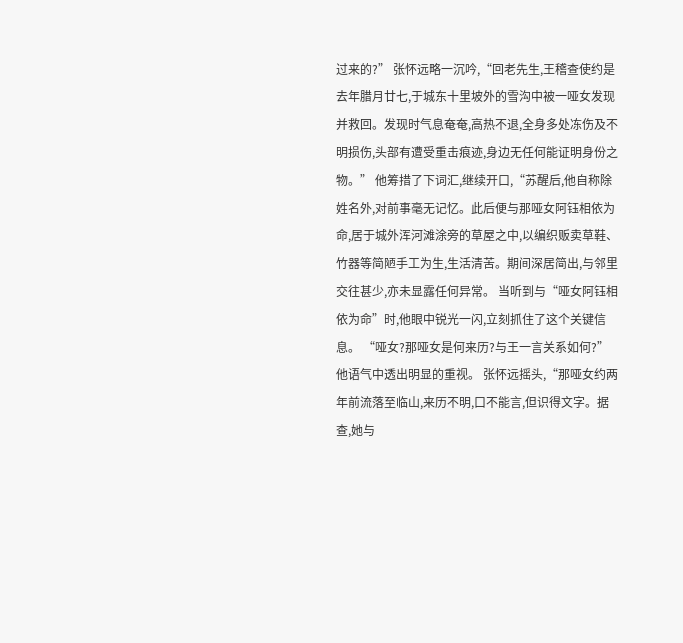过来的?” 张怀远略一沉吟,“回老先生,王稽查使约是去年腊月廿七,于城东十里坡外的雪沟中被一哑女发现并救回。发现时气息奄奄,高热不退,全身多处冻伤及不明损伤,头部有遭受重击痕迹,身边无任何能证明身份之物。” 他筹措了下词汇,继续开口,“苏醒后,他自称除姓名外,对前事毫无记忆。此后便与那哑女阿钰相依为命,居于城外浑河滩涂旁的草屋之中,以编织贩卖草鞋、竹器等简陋手工为生,生活清苦。期间深居简出,与邻里交往甚少,亦未显露任何异常。 当听到与“哑女阿钰相依为命”时,他眼中锐光一闪,立刻抓住了这个关键信息。 “哑女?那哑女是何来历?与王一言关系如何?”他语气中透出明显的重视。 张怀远摇头,“那哑女约两年前流落至临山,来历不明,口不能言,但识得文字。据查,她与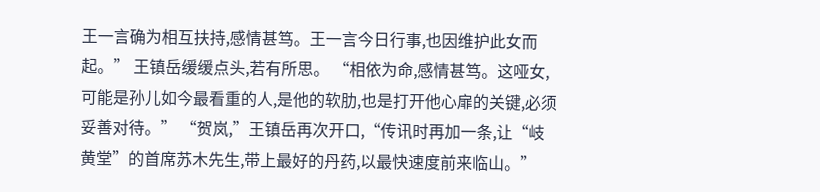王一言确为相互扶持,感情甚笃。王一言今日行事,也因维护此女而起。” 王镇岳缓缓点头,若有所思。 “相依为命,感情甚笃。这哑女,可能是孙儿如今最看重的人,是他的软肋,也是打开他心扉的关键,必须妥善对待。” “贺岚,”王镇岳再次开口,“传讯时再加一条,让“岐黄堂”的首席苏木先生,带上最好的丹药,以最快速度前来临山。”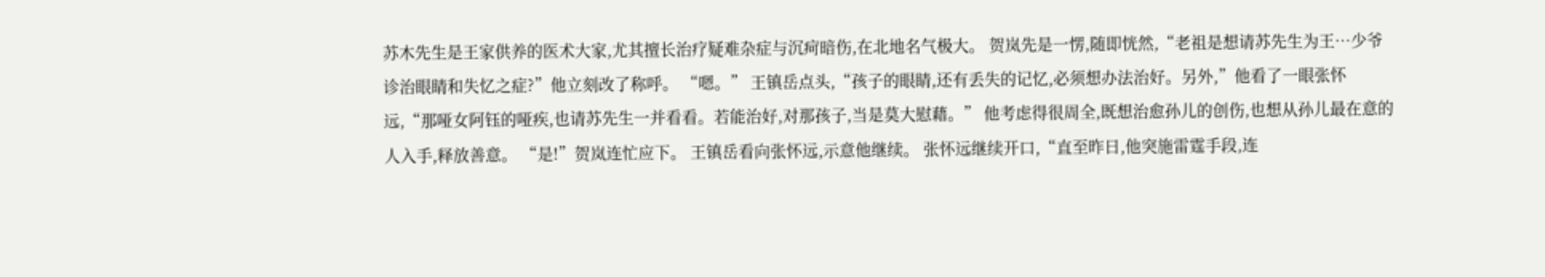苏木先生是王家供养的医术大家,尤其擅长治疗疑难杂症与沉疴暗伤,在北地名气极大。 贺岚先是一愣,随即恍然,“老祖是想请苏先生为王…少爷诊治眼睛和失忆之症?”他立刻改了称呼。 “嗯。” 王镇岳点头,“孩子的眼睛,还有丢失的记忆,必须想办法治好。另外,”他看了一眼张怀远,“那哑女阿钰的哑疾,也请苏先生一并看看。若能治好,对那孩子,当是莫大慰藉。” 他考虑得很周全,既想治愈孙儿的创伤,也想从孙儿最在意的人入手,释放善意。 “是!”贺岚连忙应下。 王镇岳看向张怀远,示意他继续。 张怀远继续开口,“直至昨日,他突施雷霆手段,连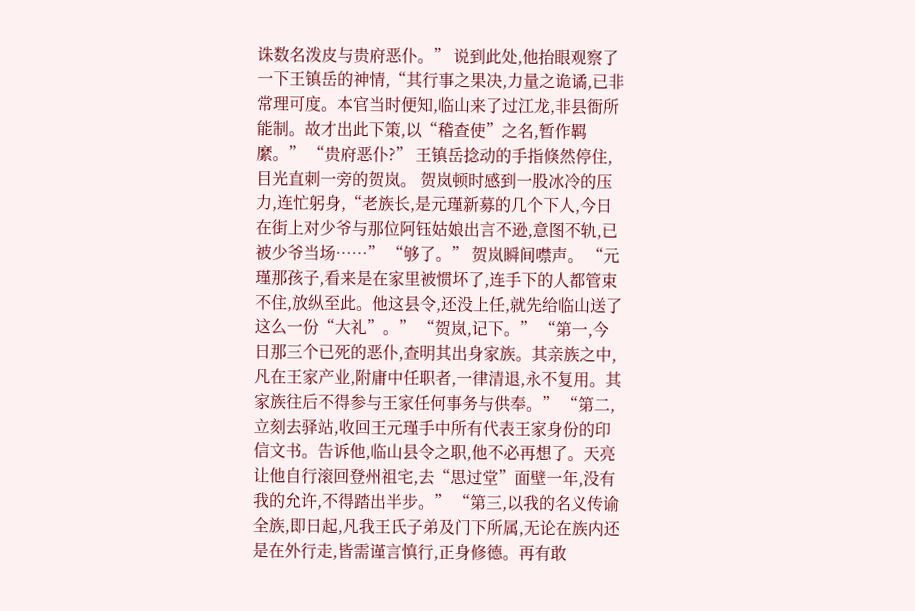诛数名泼皮与贵府恶仆。” 说到此处,他抬眼观察了一下王镇岳的神情,“其行事之果决,力量之诡谲,已非常理可度。本官当时便知,临山来了过江龙,非县衙所能制。故才出此下策,以“稽查使”之名,暂作羁縻。” “贵府恶仆?” 王镇岳捻动的手指倏然停住,目光直刺一旁的贺岚。 贺岚顿时感到一股冰冷的压力,连忙躬身,“老族长,是元瑾新募的几个下人,今日在街上对少爷与那位阿钰姑娘出言不逊,意图不轨,已被少爷当场……” “够了。” 贺岚瞬间噤声。 “元瑾那孩子,看来是在家里被惯坏了,连手下的人都管束不住,放纵至此。他这县令,还没上任,就先给临山送了这么一份“大礼”。” “贺岚,记下。” “第一,今日那三个已死的恶仆,查明其出身家族。其亲族之中,凡在王家产业,附庸中任职者,一律清退,永不复用。其家族往后不得参与王家任何事务与供奉。” “第二,立刻去驿站,收回王元瑾手中所有代表王家身份的印信文书。告诉他,临山县令之职,他不必再想了。天亮让他自行滚回登州祖宅,去“思过堂”面壁一年,没有我的允许,不得踏出半步。” “第三,以我的名义传谕全族,即日起,凡我王氏子弟及门下所属,无论在族内还是在外行走,皆需谨言慎行,正身修德。再有敢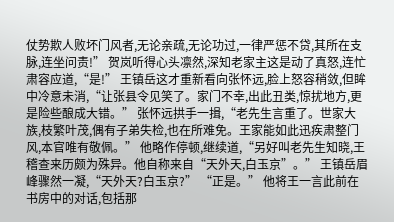仗势欺人败坏门风者,无论亲疏,无论功过,一律严惩不贷,其所在支脉,连坐问责!” 贺岚听得心头凛然,深知老家主这是动了真怒,连忙肃容应道,“是!” 王镇岳这才重新看向张怀远,脸上怒容稍敛,但眸中冷意未消,“让张县令见笑了。家门不幸,出此丑类,惊扰地方,更是险些酿成大错。” 张怀远拱手一揖,“老先生言重了。世家大族,枝繁叶茂,偶有子弟失检,也在所难免。王家能如此迅疾肃整门风,本官唯有敬佩。” 他略作停顿,继续道,“另好叫老先生知晓,王稽查来历颇为殊异。他自称来自“天外天,白玉京”。” 王镇岳眉峰骤然一凝,“天外天?白玉京?” “正是。” 他将王一言此前在书房中的对话,包括那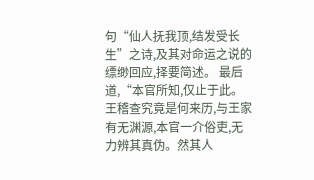句“仙人抚我顶,结发受长生”之诗,及其对命运之说的缥缈回应,择要简述。 最后道,“本官所知,仅止于此。王稽查究竟是何来历,与王家有无渊源,本官一介俗吏,无力辨其真伪。然其人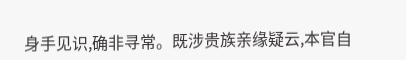身手见识,确非寻常。既涉贵族亲缘疑云,本官自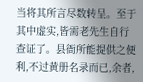当将其所言尽数转呈。至于其中虚实,皆需老先生自行查证了。县衙所能提供之便利,不过黄册名录而已,余者,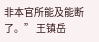非本官所能及能断了。” 王镇岳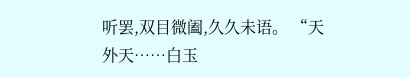听罢,双目微阖,久久未语。 “天外天……白玉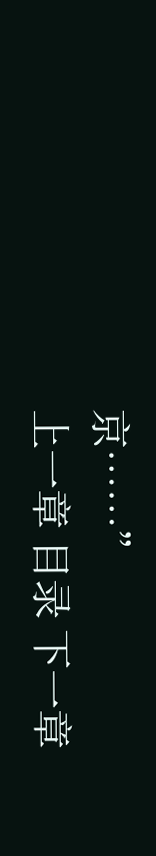京……”
上一章 目录 下一章